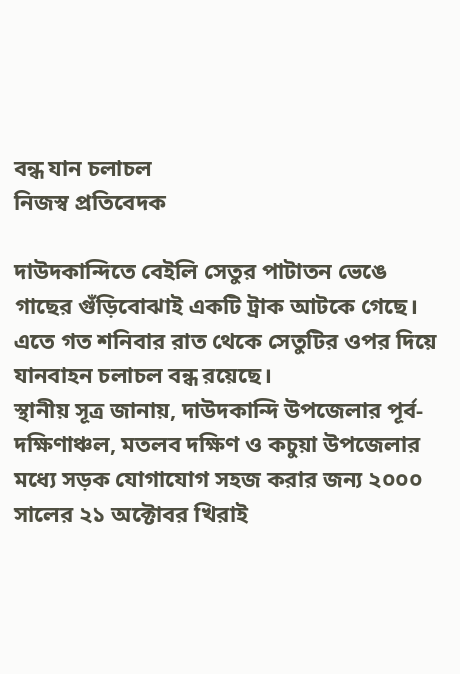বন্ধ যান চলাচল
নিজস্ব প্রতিবেদক

দাউদকান্দিতে বেইলি সেতুর পাটাতন ভেঙে গাছের গুঁড়িবোঝাই একটি ট্রাক আটকে গেছে। এতে গত শনিবার রাত থেকে সেতুটির ওপর দিয়ে যানবাহন চলাচল বন্ধ রয়েছে।
স্থানীয় সূত্র জানায়, দাউদকান্দি উপজেলার পূর্ব-দক্ষিণাঞ্চল, মতলব দক্ষিণ ও কচুয়া উপজেলার মধ্যে সড়ক যোগাযোগ সহজ করার জন্য ২০০০ সালের ২১ অক্টোবর খিরাই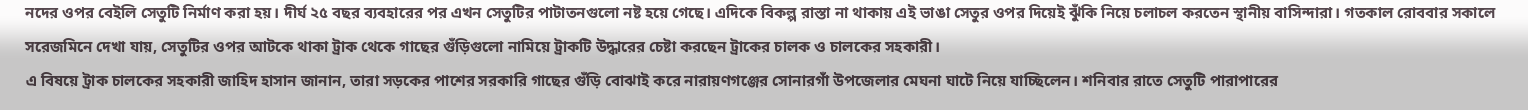নদের ওপর বেইলি সেতুটি নির্মাণ করা হয়। দীর্ঘ ২৫ বছর ব্যবহারের পর এখন সেতুটির পাটাতনগুলো নষ্ট হয়ে গেছে। এদিকে বিকল্প রাস্তা না থাকায় এই ভাঙা সেতুর ওপর দিয়েই ঝুঁকি নিয়ে চলাচল করতেন স্থানীয় বাসিন্দারা। গতকাল রোববার সকালে সরেজমিনে দেখা যায়, সেতুটির ওপর আটকে থাকা ট্রাক থেকে গাছের গুঁড়িগুলো নামিয়ে ট্রাকটি উদ্ধারের চেষ্টা করছেন ট্রাকের চালক ও চালকের সহকারী।
এ বিষয়ে ট্রাক চালকের সহকারী জাহিদ হাসান জানান, তারা সড়কের পাশের সরকারি গাছের গুঁড়ি বোঝাই করে নারায়ণগঞ্জের সোনারগাঁ উপজেলার মেঘনা ঘাটে নিয়ে যাচ্ছিলেন। শনিবার রাতে সেতুটি পারাপারের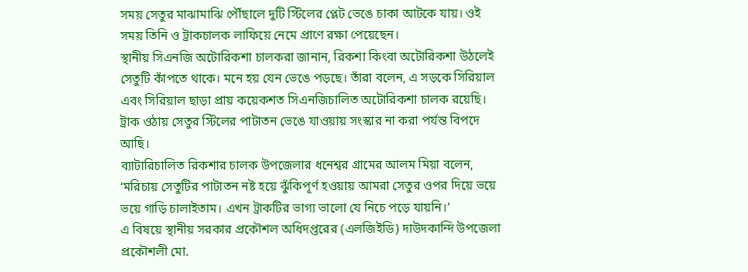সময় সেতুর মাঝামাঝি পৌঁছালে দুটি স্টিলের প্লেট ভেঙে চাকা আটকে যায়। ওই সময় তিনি ও ট্রাকচালক লাফিয়ে নেমে প্রাণে রক্ষা পেয়েছেন।
স্থানীয় সিএনজি অটোরিকশা চালকরা জানান, রিকশা কিংবা অটোরিকশা উঠলেই সেতুটি কাঁপতে থাকে। মনে হয় যেন ভেঙে পড়ছে। তাঁরা বলেন, এ সড়কে সিরিয়াল এবং সিরিয়াল ছাড়া প্রায় কয়েকশত সিএনজিচালিত অটোরিকশা চালক রয়েছি। ট্রাক ওঠায় সেতুর স্টিলের পাটাতন ভেঙে যাওয়ায় সংস্কার না করা পর্যন্ত বিপদে আছি।
ব্যাটারিচালিত রিকশার চালক উপজেলার ধনেশ্বর গ্রামের আলম মিয়া বলেন, ‘মরিচায় সেতুটির পাটাতন নষ্ট হয়ে ঝুঁকিপূর্ণ হওয়ায় আমরা সেতুর ওপর দিয়ে ভয়ে ভয়ে গাড়ি চালাইতাম। এখন ট্রাকটির ভাগ্য ভালো যে নিচে পড়ে যায়নি।’
এ বিষয়ে স্থানীয় সরকার প্রকৌশল অধিদপ্তরের (এলজিইডি) দাউদকান্দি উপজেলা প্রকৌশলী মো.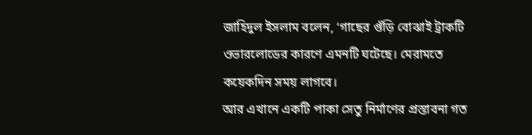জাহিদুল ইসলাম বলেন, ‘গাছের গুঁড়ি বোঝাই ট্রাকটি ওভারলোডের কারণে এমনটি ঘটেছে। মেরামতে কয়েকদিন সময় লাগবে।
আর এখানে একটি পাকা সেতু নির্মাণের প্রস্তাবনা গত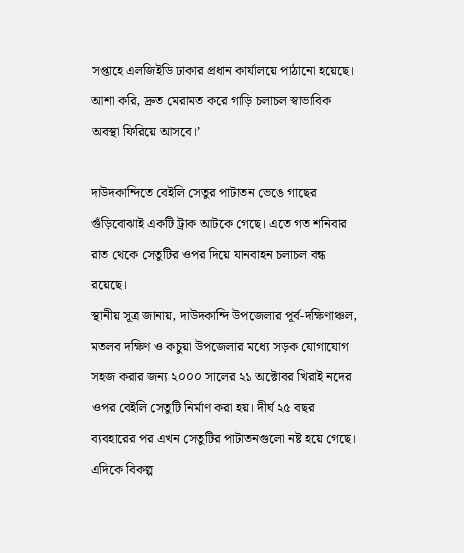সপ্তাহে এলজিইডি ঢাকার প্রধান কার্যালয়ে পাঠানো হয়েছে। আশা করি, দ্রুত মেরামত করে গাড়ি চলাচল স্বাভাবিক অবস্থা ফিরিয়ে আসবে।’

দাউদকান্দিতে বেইলি সেতুর পাটাতন ভেঙে গাছের গুঁড়িবোঝাই একটি ট্রাক আটকে গেছে। এতে গত শনিবার রাত থেকে সেতুটির ওপর দিয়ে যানবাহন চলাচল বন্ধ রয়েছে।
স্থানীয় সূত্র জানায়, দাউদকান্দি উপজেলার পূর্ব-দক্ষিণাঞ্চল, মতলব দক্ষিণ ও কচুয়া উপজেলার মধ্যে সড়ক যোগাযোগ সহজ করার জন্য ২০০০ সালের ২১ অক্টোবর খিরাই নদের ওপর বেইলি সেতুটি নির্মাণ করা হয়। দীর্ঘ ২৫ বছর ব্যবহারের পর এখন সেতুটির পাটাতনগুলো নষ্ট হয়ে গেছে। এদিকে বিকল্প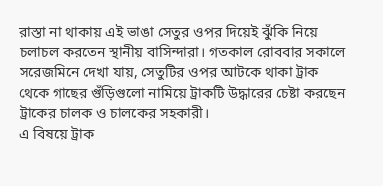রাস্তা না থাকায় এই ভাঙা সেতুর ওপর দিয়েই ঝুঁকি নিয়ে চলাচল করতেন স্থানীয় বাসিন্দারা। গতকাল রোববার সকালে সরেজমিনে দেখা যায়, সেতুটির ওপর আটকে থাকা ট্রাক থেকে গাছের গুঁড়িগুলো নামিয়ে ট্রাকটি উদ্ধারের চেষ্টা করছেন ট্রাকের চালক ও চালকের সহকারী।
এ বিষয়ে ট্রাক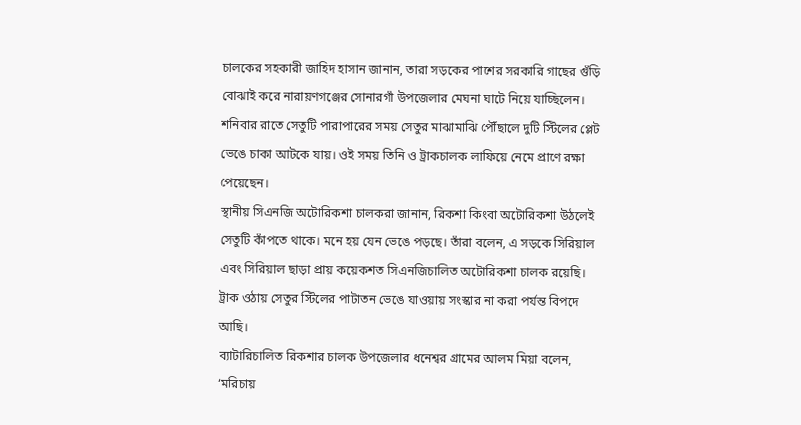চালকের সহকারী জাহিদ হাসান জানান, তারা সড়কের পাশের সরকারি গাছের গুঁড়ি বোঝাই করে নারায়ণগঞ্জের সোনারগাঁ উপজেলার মেঘনা ঘাটে নিয়ে যাচ্ছিলেন। শনিবার রাতে সেতুটি পারাপারের সময় সেতুর মাঝামাঝি পৌঁছালে দুটি স্টিলের প্লেট ভেঙে চাকা আটকে যায়। ওই সময় তিনি ও ট্রাকচালক লাফিয়ে নেমে প্রাণে রক্ষা পেয়েছেন।
স্থানীয় সিএনজি অটোরিকশা চালকরা জানান, রিকশা কিংবা অটোরিকশা উঠলেই সেতুটি কাঁপতে থাকে। মনে হয় যেন ভেঙে পড়ছে। তাঁরা বলেন, এ সড়কে সিরিয়াল এবং সিরিয়াল ছাড়া প্রায় কয়েকশত সিএনজিচালিত অটোরিকশা চালক রয়েছি। ট্রাক ওঠায় সেতুর স্টিলের পাটাতন ভেঙে যাওয়ায় সংস্কার না করা পর্যন্ত বিপদে আছি।
ব্যাটারিচালিত রিকশার চালক উপজেলার ধনেশ্বর গ্রামের আলম মিয়া বলেন, ‘মরিচায়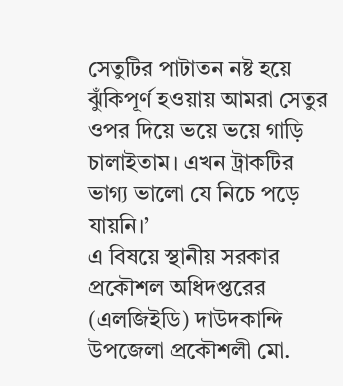সেতুটির পাটাতন নষ্ট হয়ে ঝুঁকিপূর্ণ হওয়ায় আমরা সেতুর ওপর দিয়ে ভয়ে ভয়ে গাড়ি চালাইতাম। এখন ট্রাকটির ভাগ্য ভালো যে নিচে পড়ে যায়নি।’
এ বিষয়ে স্থানীয় সরকার প্রকৌশল অধিদপ্তরের (এলজিইডি) দাউদকান্দি উপজেলা প্রকৌশলী মো.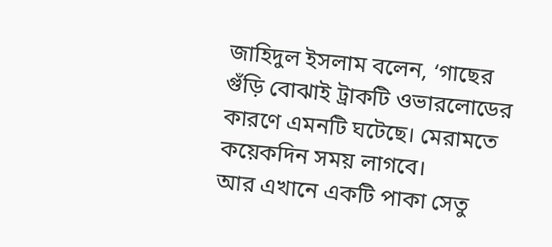জাহিদুল ইসলাম বলেন, ‘গাছের গুঁড়ি বোঝাই ট্রাকটি ওভারলোডের কারণে এমনটি ঘটেছে। মেরামতে কয়েকদিন সময় লাগবে।
আর এখানে একটি পাকা সেতু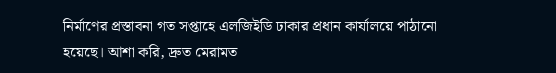নির্মাণের প্রস্তাবনা গত সপ্তাহে এলজিইডি ঢাকার প্রধান কার্যালয়ে পাঠানো হয়েছে। আশা করি, দ্রুত মেরামত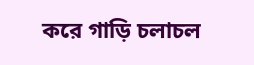করে গাড়ি চলাচল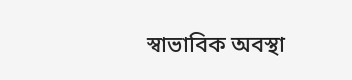স্বাভাবিক অবস্থা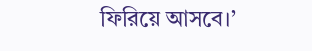ফিরিয়ে আসবে।’